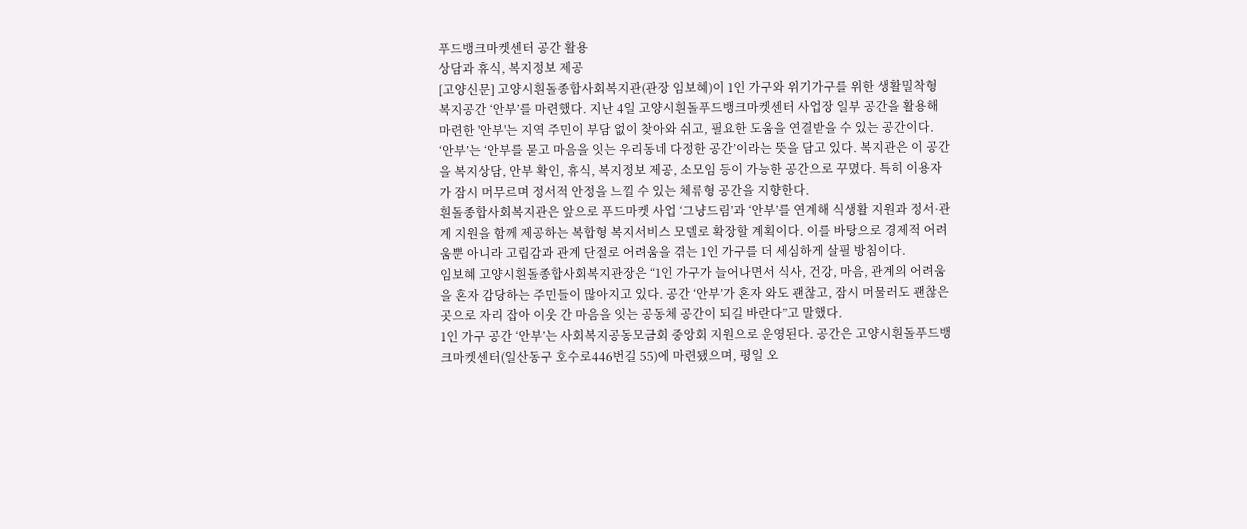푸드뱅크마켓센터 공간 활용
상담과 휴식, 복지정보 제공
[고양신문] 고양시흰돌종합사회복지관(관장 임보혜)이 1인 가구와 위기가구를 위한 생활밀착형 복지공간 ‘안부’를 마련했다. 지난 4일 고양시흰돌푸드뱅크마켓센터 사업장 일부 공간을 활용해 마련한 '안부'는 지역 주민이 부담 없이 찾아와 쉬고, 필요한 도움을 연결받을 수 있는 공간이다.
‘안부’는 ‘안부를 묻고 마음을 잇는 우리동네 다정한 공간’이라는 뜻을 담고 있다. 복지관은 이 공간을 복지상담, 안부 확인, 휴식, 복지정보 제공, 소모임 등이 가능한 공간으로 꾸몄다. 특히 이용자가 잠시 머무르며 정서적 안정을 느낄 수 있는 체류형 공간을 지향한다.
흰돌종합사회복지관은 앞으로 푸드마켓 사업 ‘그냥드림’과 ‘안부’를 연계해 식생활 지원과 정서·관계 지원을 함께 제공하는 복합형 복지서비스 모델로 확장할 계획이다. 이를 바탕으로 경제적 어려움뿐 아니라 고립감과 관계 단절로 어려움을 겪는 1인 가구를 더 세심하게 살필 방침이다.
임보혜 고양시흰돌종합사회복지관장은 “1인 가구가 늘어나면서 식사, 건강, 마음, 관계의 어려움을 혼자 감당하는 주민들이 많아지고 있다. 공간 ‘안부’가 혼자 와도 괜찮고, 잠시 머물러도 괜찮은 곳으로 자리 잡아 이웃 간 마음을 잇는 공동체 공간이 되길 바란다”고 말했다.
1인 가구 공간 ‘안부’는 사회복지공동모금회 중앙회 지원으로 운영된다. 공간은 고양시흰돌푸드뱅크마켓센터(일산동구 호수로446번길 55)에 마련됐으며, 평일 오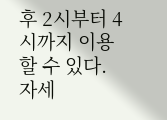후 2시부터 4시까지 이용할 수 있다. 자세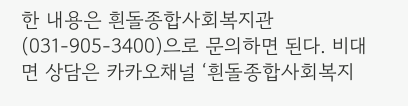한 내용은 흰돌종합사회복지관(031-905-3400)으로 문의하면 된다. 비대면 상담은 카카오채널 ‘흰돌종합사회복지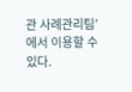관 사례관리팀’에서 이용할 수 있다.